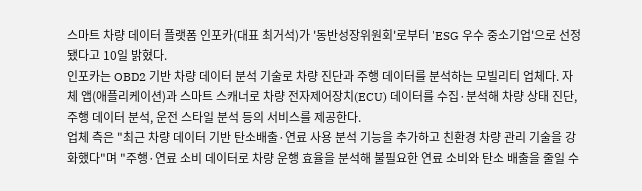스마트 차량 데이터 플랫폼 인포카(대표 최거석)가 '동반성장위원회'로부터 'ESG 우수 중소기업'으로 선정됐다고 10일 밝혔다.
인포카는 OBD2 기반 차량 데이터 분석 기술로 차량 진단과 주행 데이터를 분석하는 모빌리티 업체다. 자체 앱(애플리케이션)과 스마트 스캐너로 차량 전자제어장치(ECU) 데이터를 수집·분석해 차량 상태 진단, 주행 데이터 분석, 운전 스타일 분석 등의 서비스를 제공한다.
업체 측은 "최근 차량 데이터 기반 탄소배출·연료 사용 분석 기능을 추가하고 친환경 차량 관리 기술을 강화했다"며 "주행·연료 소비 데이터로 차량 운행 효율을 분석해 불필요한 연료 소비와 탄소 배출을 줄일 수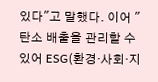있다"고 말했다. 이어 "탄소 배출을 관리할 수 있어 ESG(환경·사회·지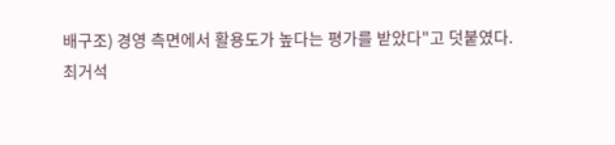배구조) 경영 측면에서 활용도가 높다는 평가를 받았다"고 덧붙였다.
최거석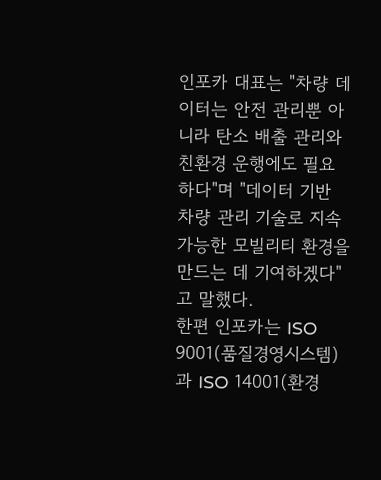인포카 대표는 "차량 데이터는 안전 관리뿐 아니라 탄소 배출 관리와 친환경 운행에도 필요하다"며 "데이터 기반 차량 관리 기술로 지속 가능한 모빌리티 환경을 만드는 데 기여하겠다"고 말했다.
한편 인포카는 ISO 9001(품질경영시스템)과 ISO 14001(환경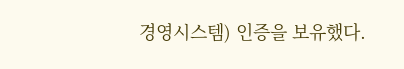경영시스템) 인증을 보유했다.